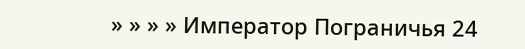» » » » Император Пограничья 24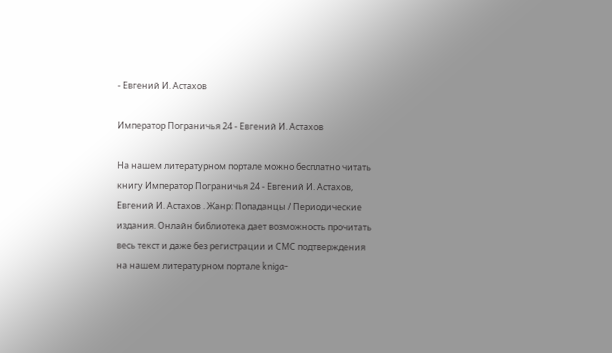- Евгений И. Астахов

Император Пограничья 24 - Евгений И. Астахов

На нашем литературном портале можно бесплатно читать книгу Император Пограничья 24 - Евгений И. Астахов, Евгений И. Астахов . Жанр: Попаданцы / Периодические издания. Онлайн библиотека дает возможность прочитать весь текст и даже без регистрации и СМС подтверждения на нашем литературном портале kniga-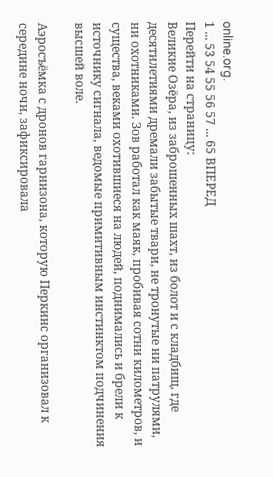online.org.
1 ... 53 54 55 56 57 ... 65 ВПЕРЕД
Перейти на страницу:
Великие Озёра, из заброшенных шахт, из болот и с кладбищ, где десятилетиями дремали забытые твари, не тронутые ни патрулями, ни охотниками. Зов работал как маяк, пробивая сотни километров, и существа, веками охотившиеся на людей, поднимались и брели к источнику сигнала, ведомые примитивным инстинктом подчинения высшей воле.

Аэросъёмка с дронов гарнизона, которую Перкинс организовал к середине ночи, зафиксировала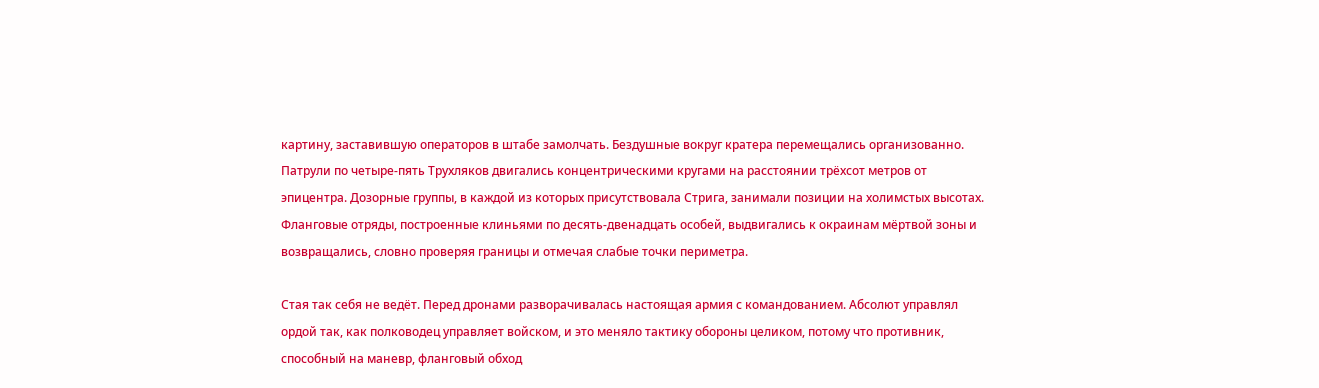картину, заставившую операторов в штабе замолчать. Бездушные вокруг кратера перемещались организованно. Патрули по четыре-пять Трухляков двигались концентрическими кругами на расстоянии трёхсот метров от эпицентра. Дозорные группы, в каждой из которых присутствовала Стрига, занимали позиции на холимстых высотах. Фланговые отряды, построенные клиньями по десять-двенадцать особей, выдвигались к окраинам мёртвой зоны и возвращались, словно проверяя границы и отмечая слабые точки периметра.

Стая так себя не ведёт. Перед дронами разворачивалась настоящая армия с командованием. Абсолют управлял ордой так, как полководец управляет войском, и это меняло тактику обороны целиком, потому что противник, способный на маневр, фланговый обход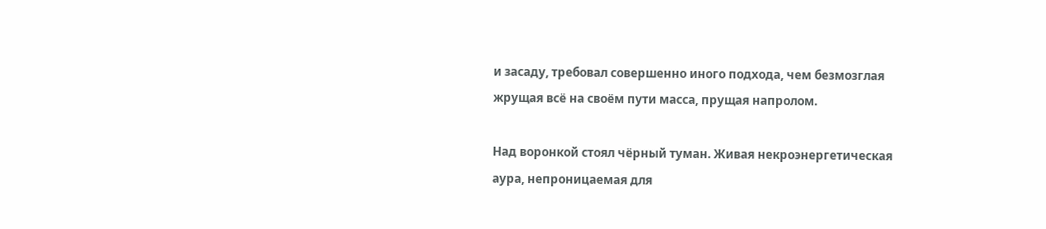и засаду, требовал совершенно иного подхода, чем безмозглая жрущая всё на своём пути масса, прущая напролом.

Над воронкой стоял чёрный туман. Живая некроэнергетическая аура, непроницаемая для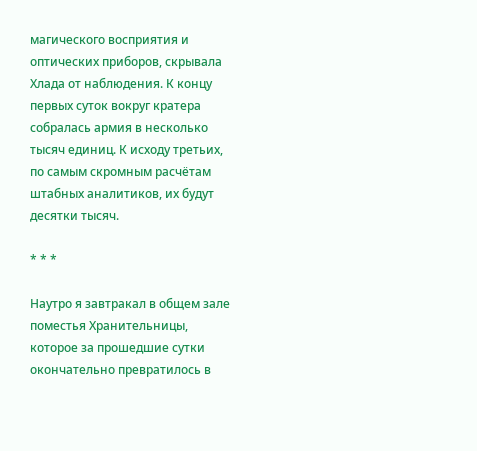магического восприятия и оптических приборов, скрывала Хлада от наблюдения. К концу первых суток вокруг кратера собралась армия в несколько тысяч единиц. К исходу третьих, по самым скромным расчётам штабных аналитиков, их будут десятки тысяч.

* * *

Наутро я завтракал в общем зале поместья Хранительницы, которое за прошедшие сутки окончательно превратилось в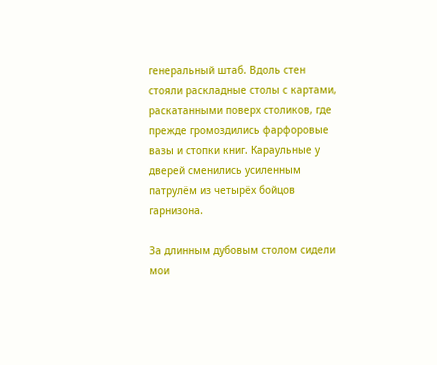генеральный штаб. Вдоль стен стояли раскладные столы с картами, раскатанными поверх столиков, где прежде громоздились фарфоровые вазы и стопки книг. Караульные у дверей сменились усиленным патрулём из четырёх бойцов гарнизона.

За длинным дубовым столом сидели мои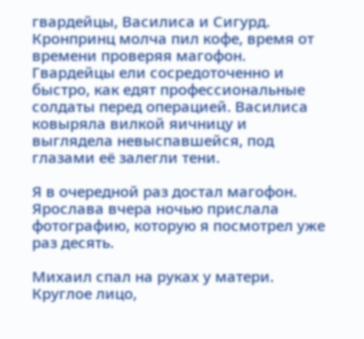гвардейцы, Василиса и Сигурд. Кронпринц молча пил кофе, время от времени проверяя магофон. Гвардейцы ели сосредоточенно и быстро, как едят профессиональные солдаты перед операцией. Василиса ковыряла вилкой яичницу и выглядела невыспавшейся, под глазами её залегли тени.

Я в очередной раз достал магофон. Ярослава вчера ночью прислала фотографию, которую я посмотрел уже раз десять.

Михаил спал на руках у матери. Круглое лицо,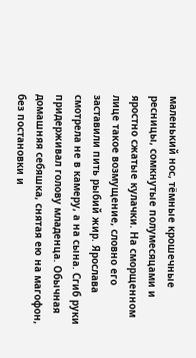маленький нос, тёмные крошечные ресницы, сомкнутые полумесяцами и яростно сжатые кулачки. На сморщенном лице такое возмущение, словно его заставили пить рыбий жир. Ярослава смотрела не в камеру, а на сына. Сгиб руки придерживал голову младенца. Обычная домашняя себяшка, снятая ею на магофон, без постановки и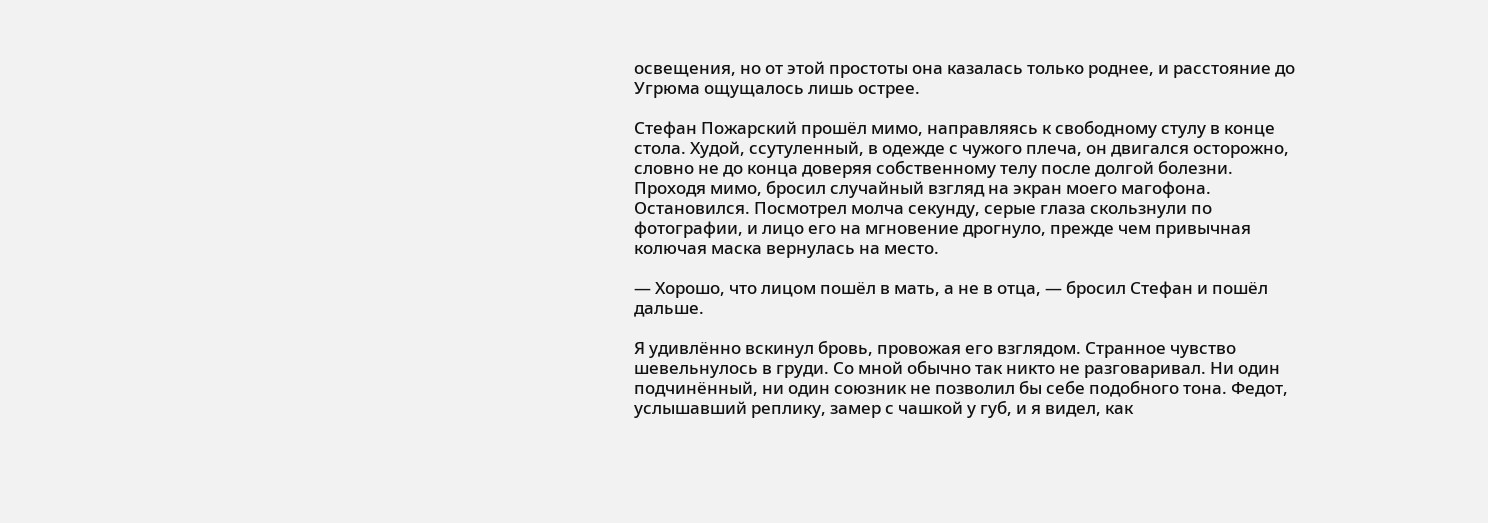освещения, но от этой простоты она казалась только роднее, и расстояние до Угрюма ощущалось лишь острее.

Стефан Пожарский прошёл мимо, направляясь к свободному стулу в конце стола. Худой, ссутуленный, в одежде с чужого плеча, он двигался осторожно, словно не до конца доверяя собственному телу после долгой болезни. Проходя мимо, бросил случайный взгляд на экран моего магофона. Остановился. Посмотрел молча секунду, серые глаза скользнули по фотографии, и лицо его на мгновение дрогнуло, прежде чем привычная колючая маска вернулась на место.

— Хорошо, что лицом пошёл в мать, а не в отца, — бросил Стефан и пошёл дальше.

Я удивлённо вскинул бровь, провожая его взглядом. Странное чувство шевельнулось в груди. Со мной обычно так никто не разговаривал. Ни один подчинённый, ни один союзник не позволил бы себе подобного тона. Федот, услышавший реплику, замер с чашкой у губ, и я видел, как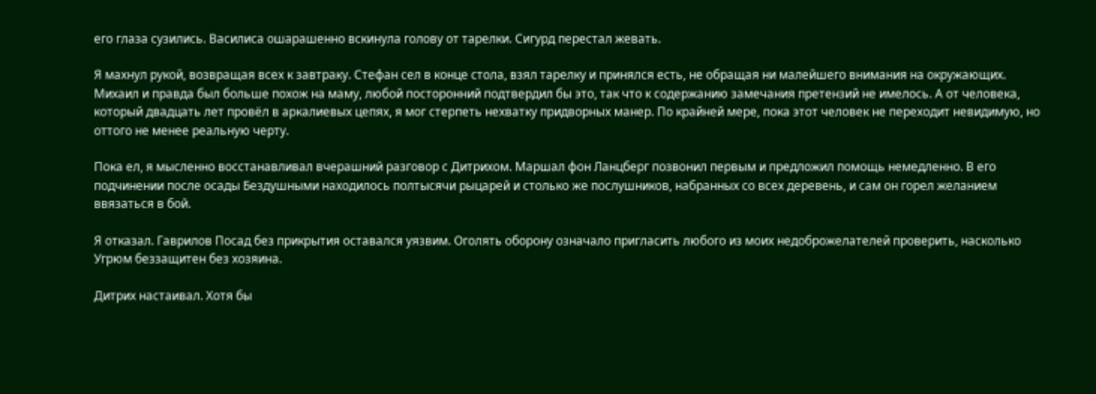его глаза сузились. Василиса ошарашенно вскинула голову от тарелки. Сигурд перестал жевать.

Я махнул рукой, возвращая всех к завтраку. Стефан сел в конце стола, взял тарелку и принялся есть, не обращая ни малейшего внимания на окружающих. Михаил и правда был больше похож на маму, любой посторонний подтвердил бы это, так что к содержанию замечания претензий не имелось. А от человека, который двадцать лет провёл в аркалиевых цепях, я мог стерпеть нехватку придворных манер. По крайней мере, пока этот человек не переходит невидимую, но оттого не менее реальную черту.

Пока ел, я мысленно восстанавливал вчерашний разговор с Дитрихом. Маршал фон Ланцберг позвонил первым и предложил помощь немедленно. В его подчинении после осады Бездушными находилось полтысячи рыцарей и столько же послушников, набранных со всех деревень, и сам он горел желанием ввязаться в бой.

Я отказал. Гаврилов Посад без прикрытия оставался уязвим. Оголять оборону означало пригласить любого из моих недоброжелателей проверить, насколько Угрюм беззащитен без хозяина.

Дитрих настаивал. Хотя бы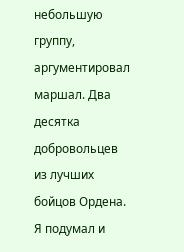небольшую группу, аргументировал маршал. Два десятка добровольцев из лучших бойцов Ордена. Я подумал и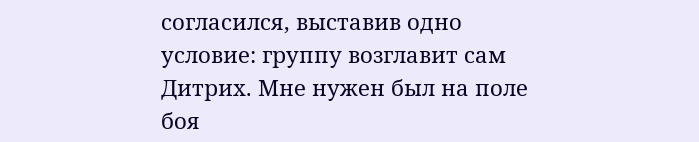согласился, выставив одно условие: группу возглавит сам Дитрих. Мне нужен был на поле боя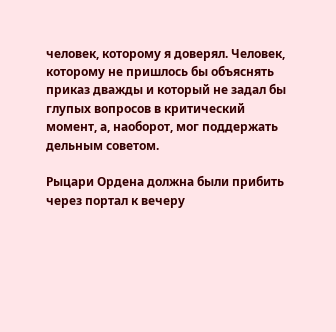человек, которому я доверял. Человек, которому не пришлось бы объяснять приказ дважды и который не задал бы глупых вопросов в критический момент, а, наоборот, мог поддержать дельным советом.

Рыцари Ордена должна были прибить через портал к вечеру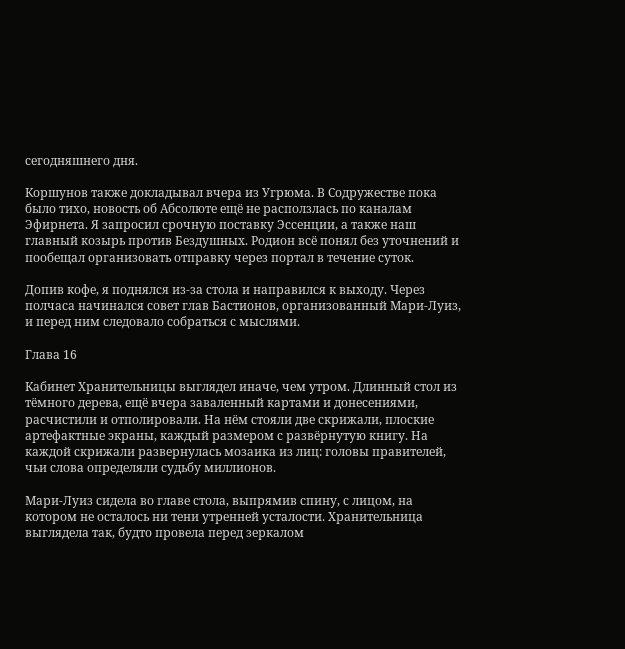сегодняшнего дня.

Коршунов также докладывал вчера из Угрюма. В Содружестве пока было тихо, новость об Абсолюте ещё не расползлась по каналам Эфирнета. Я запросил срочную поставку Эссенции, а также наш главный козырь против Бездушных. Родион всё понял без уточнений и пообещал организовать отправку через портал в течение суток.

Допив кофе, я поднялся из-за стола и направился к выходу. Через полчаса начинался совет глав Бастионов, организованный Мари-Луиз, и перед ним следовало собраться с мыслями.

Глава 16

Кабинет Хранительницы выглядел иначе, чем утром. Длинный стол из тёмного дерева, ещё вчера заваленный картами и донесениями, расчистили и отполировали. На нём стояли две скрижали, плоские артефактные экраны, каждый размером с развёрнутую книгу. На каждой скрижали развернулась мозаика из лиц: головы правителей, чьи слова определяли судьбу миллионов.

Мари-Луиз сидела во главе стола, выпрямив спину, с лицом, на котором не осталось ни тени утренней усталости. Хранительница выглядела так, будто провела перед зеркалом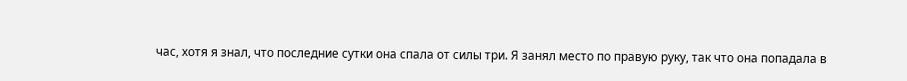час, хотя я знал, что последние сутки она спала от силы три. Я занял место по правую руку, так что она попадала в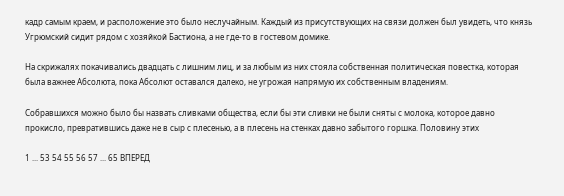кадр самым краем, и расположение это было неслучайным. Каждый из присутствующих на связи должен был увидеть, что князь Угрюмский сидит рядом с хозяйкой Бастиона, а не где-то в гостевом домике.

На скрижалях покачивались двадцать с лишним лиц, и за любым из них стояла собственная политическая повестка, которая была важнее Абсолюта, пока Абсолют оставался далеко, не угрожая напрямую их собственным владениям.

Собравшихся можно было бы назвать сливками общества, если бы эти сливки не были сняты с молока, которое давно прокисло, превратившись даже не в сыр с плесенью, а в плесень на стенках давно забытого горшка. Половину этих

1 ... 53 54 55 56 57 ... 65 ВПЕРЕД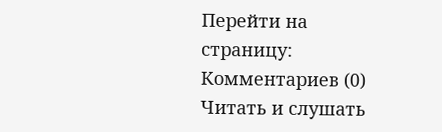Перейти на страницу:
Комментариев (0)
Читать и слушать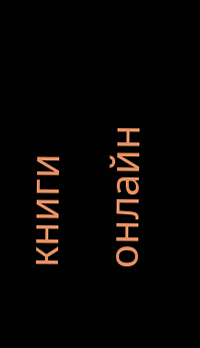книги онлайн